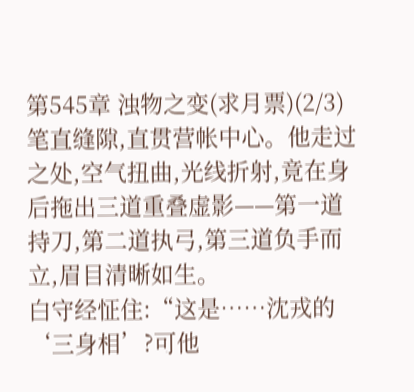第545章 浊物之变(求月票)(2/3)
笔直缝隙,直贯营帐中心。他走过之处,空气扭曲,光线折射,竟在身后拖出三道重叠虚影——第一道持刀,第二道执弓,第三道负手而立,眉目清晰如生。
白守经怔住:“这是……沈戎的‘三身相’?可他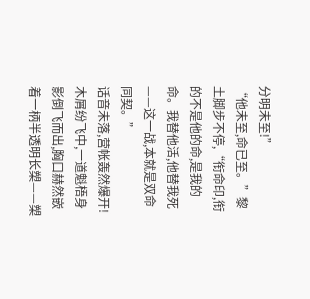分明未至!”
“他未至,命已至。”黎土脚步不停,“衔命印,衔的不是他的命,是我的命。我替他活,他替我死——这一战,本就是双命同契。”
话音未落,营帐轰然爆开!
木屑纷飞中,一道魁梧身影倒飞而出,胸口赫然嵌着一柄半透明长槊——槊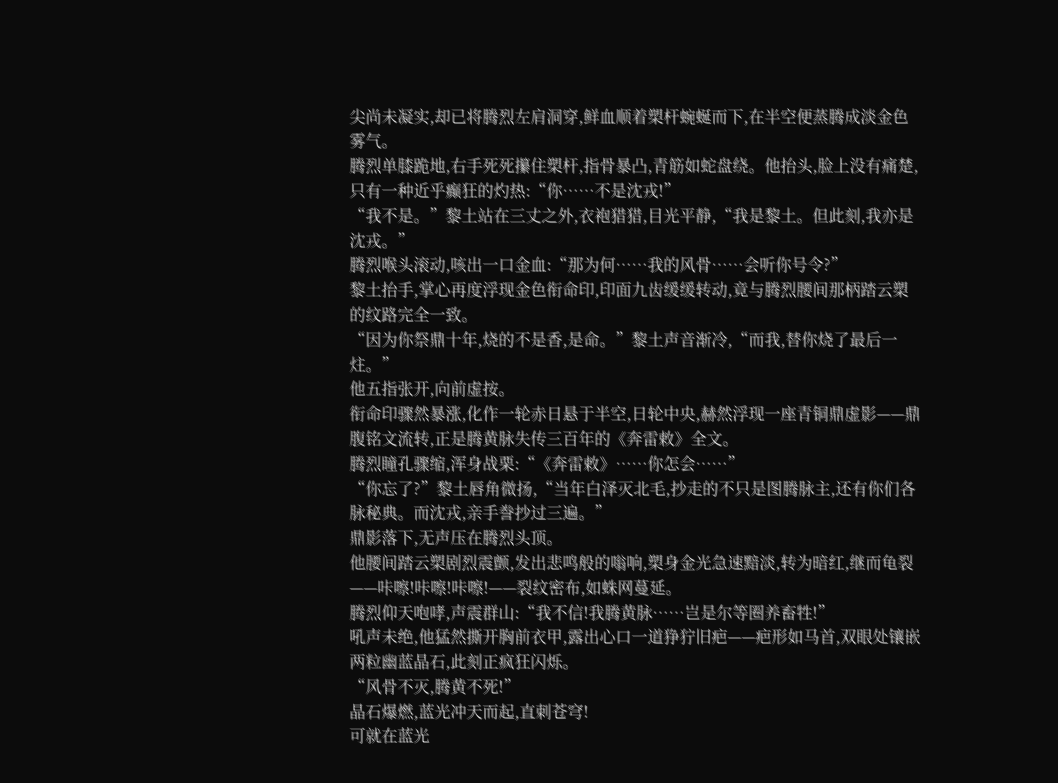尖尚未凝实,却已将腾烈左肩洞穿,鲜血顺着槊杆蜿蜒而下,在半空便蒸腾成淡金色雾气。
腾烈单膝跪地,右手死死攥住槊杆,指骨暴凸,青筋如蛇盘绕。他抬头,脸上没有痛楚,只有一种近乎癫狂的灼热:“你……不是沈戎!”
“我不是。”黎土站在三丈之外,衣袍猎猎,目光平静,“我是黎土。但此刻,我亦是沈戎。”
腾烈喉头滚动,咳出一口金血:“那为何……我的风骨……会听你号令?”
黎土抬手,掌心再度浮现金色衔命印,印面九齿缓缓转动,竟与腾烈腰间那柄踏云槊的纹路完全一致。
“因为你祭鼎十年,烧的不是香,是命。”黎土声音渐冷,“而我,替你烧了最后一炷。”
他五指张开,向前虚按。
衔命印骤然暴涨,化作一轮赤日悬于半空,日轮中央,赫然浮现一座青铜鼎虚影——鼎腹铭文流转,正是腾黄脉失传三百年的《奔雷敕》全文。
腾烈瞳孔骤缩,浑身战栗:“《奔雷敕》……你怎会……”
“你忘了?”黎土唇角微扬,“当年白泽灭北毛,抄走的不只是图腾脉主,还有你们各脉秘典。而沈戎,亲手誊抄过三遍。”
鼎影落下,无声压在腾烈头顶。
他腰间踏云槊剧烈震颤,发出悲鸣般的嗡响,槊身金光急速黯淡,转为暗红,继而龟裂——咔嚓!咔嚓!咔嚓!——裂纹密布,如蛛网蔓延。
腾烈仰天咆哮,声震群山:“我不信!我腾黄脉……岂是尔等圈养畜牲!”
吼声未绝,他猛然撕开胸前衣甲,露出心口一道狰狞旧疤——疤形如马首,双眼处镶嵌两粒幽蓝晶石,此刻正疯狂闪烁。
“风骨不灭,腾黄不死!”
晶石爆燃,蓝光冲天而起,直刺苍穹!
可就在蓝光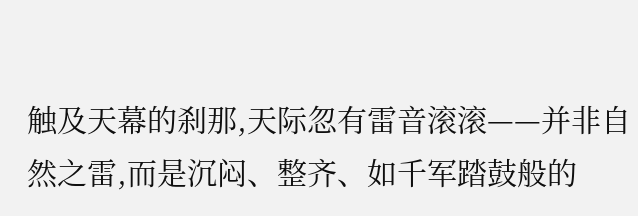触及天幕的刹那,天际忽有雷音滚滚——并非自然之雷,而是沉闷、整齐、如千军踏鼓般的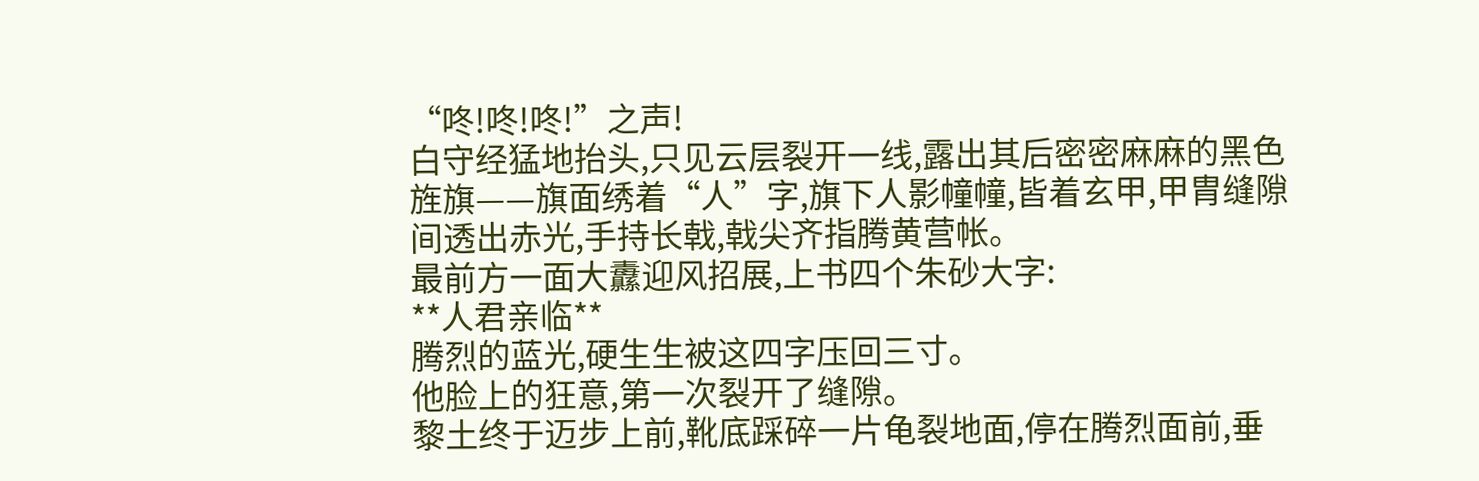“咚!咚!咚!”之声!
白守经猛地抬头,只见云层裂开一线,露出其后密密麻麻的黑色旌旗——旗面绣着“人”字,旗下人影幢幢,皆着玄甲,甲胄缝隙间透出赤光,手持长戟,戟尖齐指腾黄营帐。
最前方一面大纛迎风招展,上书四个朱砂大字:
**人君亲临**
腾烈的蓝光,硬生生被这四字压回三寸。
他脸上的狂意,第一次裂开了缝隙。
黎土终于迈步上前,靴底踩碎一片龟裂地面,停在腾烈面前,垂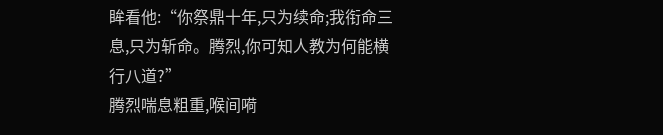眸看他:“你祭鼎十年,只为续命;我衔命三息,只为斩命。腾烈,你可知人教为何能横行八道?”
腾烈喘息粗重,喉间嗬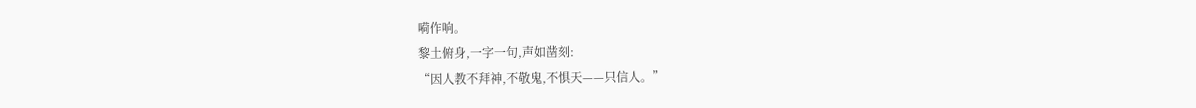嗬作响。
黎土俯身,一字一句,声如凿刻:
“因人教不拜神,不敬鬼,不惧天——只信人。”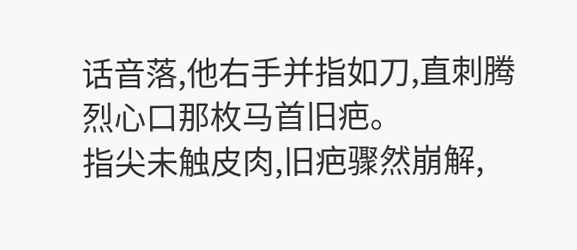话音落,他右手并指如刀,直刺腾烈心口那枚马首旧疤。
指尖未触皮肉,旧疤骤然崩解,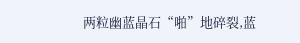两粒幽蓝晶石“啪”地碎裂,蓝